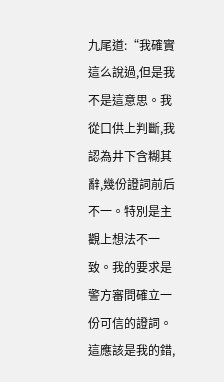九尾道:“我確實這么說過,但是我不是這意思。我從口供上判斷,我認為井下含糊其辭,幾份證詞前后不一。特別是主觀上想法不一致。我的要求是警方審問確立一份可信的證詞。這應該是我的錯,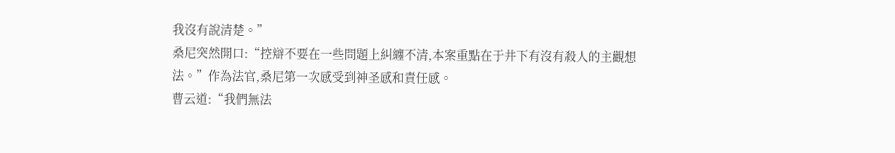我沒有說清楚。”
桑尼突然開口:“控辯不要在一些問題上糾纏不清,本案重點在于井下有沒有殺人的主觀想法。”作為法官,桑尼第一次感受到神圣感和責任感。
曹云道:“我們無法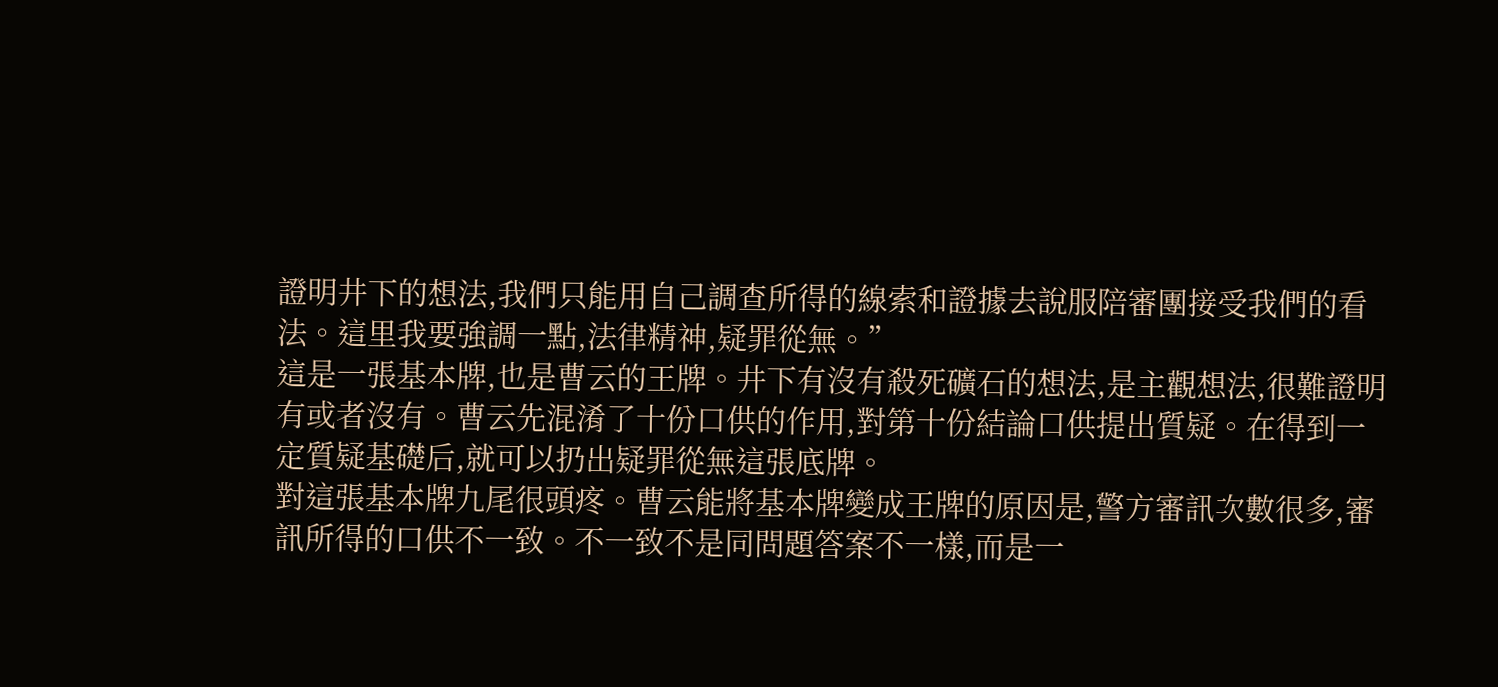證明井下的想法,我們只能用自己調查所得的線索和證據去說服陪審團接受我們的看法。這里我要強調一點,法律精神,疑罪從無。”
這是一張基本牌,也是曹云的王牌。井下有沒有殺死礦石的想法,是主觀想法,很難證明有或者沒有。曹云先混淆了十份口供的作用,對第十份結論口供提出質疑。在得到一定質疑基礎后,就可以扔出疑罪從無這張底牌。
對這張基本牌九尾很頭疼。曹云能將基本牌變成王牌的原因是,警方審訊次數很多,審訊所得的口供不一致。不一致不是同問題答案不一樣,而是一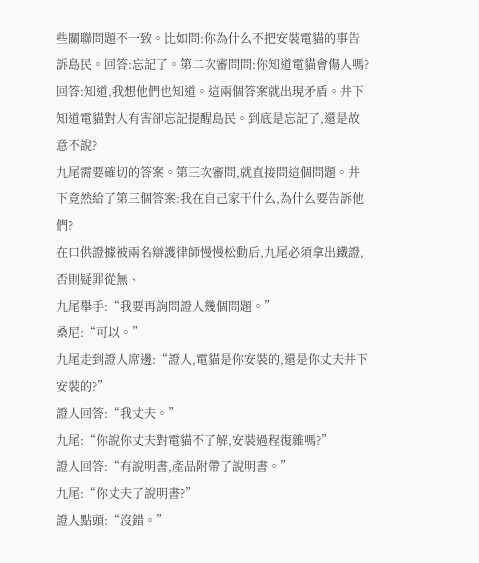些關聯問題不一致。比如問:你為什么不把安裝電貓的事告訴島民。回答:忘記了。第二次審問問:你知道電貓會傷人嗎?回答:知道,我想他們也知道。這兩個答案就出現矛盾。井下知道電貓對人有害卻忘記提醒島民。到底是忘記了,還是故意不說?
九尾需要確切的答案。第三次審問,就直接問這個問題。井下竟然給了第三個答案:我在自己家干什么,為什么要告訴他們?
在口供證據被兩名辯護律師慢慢松動后,九尾必須拿出鐵證,否則疑罪從無、
九尾舉手:“我要再詢問證人幾個問題。”
桑尼:“可以。”
九尾走到證人席邊:“證人,電貓是你安裝的,還是你丈夫井下安裝的?”
證人回答:“我丈夫。”
九尾:“你說你丈夫對電貓不了解,安裝過程復雜嗎?”
證人回答:“有說明書,產品附帶了說明書。”
九尾:“你丈夫了說明書?”
證人點頭:“沒錯。”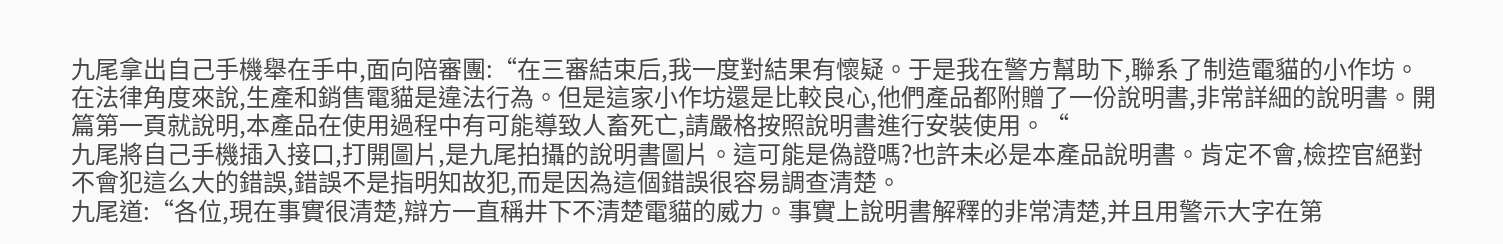九尾拿出自己手機舉在手中,面向陪審團:“在三審結束后,我一度對結果有懷疑。于是我在警方幫助下,聯系了制造電貓的小作坊。在法律角度來說,生產和銷售電貓是違法行為。但是這家小作坊還是比較良心,他們產品都附贈了一份說明書,非常詳細的說明書。開篇第一頁就說明,本產品在使用過程中有可能導致人畜死亡,請嚴格按照說明書進行安裝使用。“
九尾將自己手機插入接口,打開圖片,是九尾拍攝的說明書圖片。這可能是偽證嗎?也許未必是本產品說明書。肯定不會,檢控官絕對不會犯這么大的錯誤,錯誤不是指明知故犯,而是因為這個錯誤很容易調查清楚。
九尾道:“各位,現在事實很清楚,辯方一直稱井下不清楚電貓的威力。事實上說明書解釋的非常清楚,并且用警示大字在第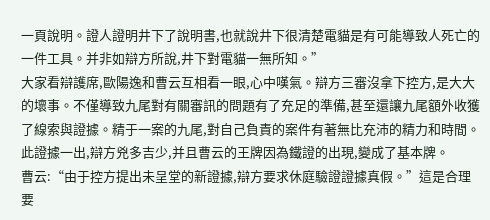一頁說明。證人證明井下了說明書,也就說井下很清楚電貓是有可能導致人死亡的一件工具。并非如辯方所說,井下對電貓一無所知。”
大家看辯護席,歐陽逸和曹云互相看一眼,心中嘆氣。辯方三審沒拿下控方,是大大的壞事。不僅導致九尾對有關審訊的問題有了充足的準備,甚至還讓九尾額外收獲了線索與證據。精于一案的九尾,對自己負責的案件有著無比充沛的精力和時間。此證據一出,辯方兇多吉少,并且曹云的王牌因為鐵證的出現,變成了基本牌。
曹云:“由于控方提出未呈堂的新證據,辯方要求休庭驗證證據真假。”這是合理要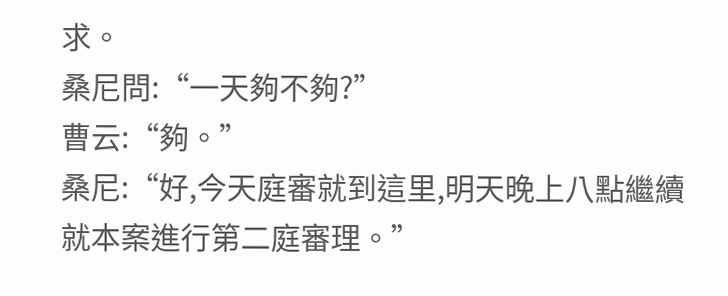求。
桑尼問:“一天夠不夠?”
曹云:“夠。”
桑尼:“好,今天庭審就到這里,明天晚上八點繼續就本案進行第二庭審理。”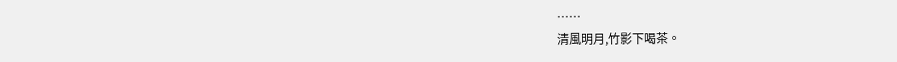……
清風明月,竹影下喝茶。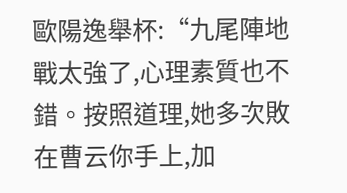歐陽逸舉杯:“九尾陣地戰太強了,心理素質也不錯。按照道理,她多次敗在曹云你手上,加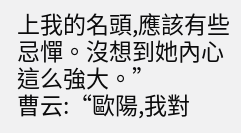上我的名頭,應該有些忌憚。沒想到她內心這么強大。”
曹云:“歐陽,我對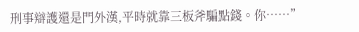刑事辯護還是門外漢,平時就靠三板斧騙點錢。你……”